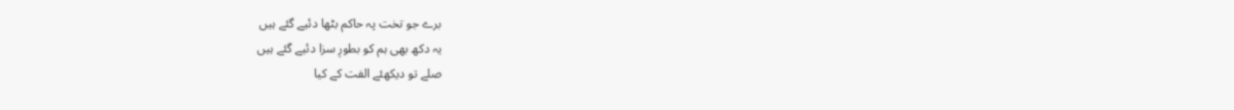برے جو تخت پہ حاکم بٹھا دئیے گئے ہیں
یہ دکھ بھی ہم کو بطورِ سزا دئیے گئے ہیں
صلے تو دیکھئے الفت کے کیا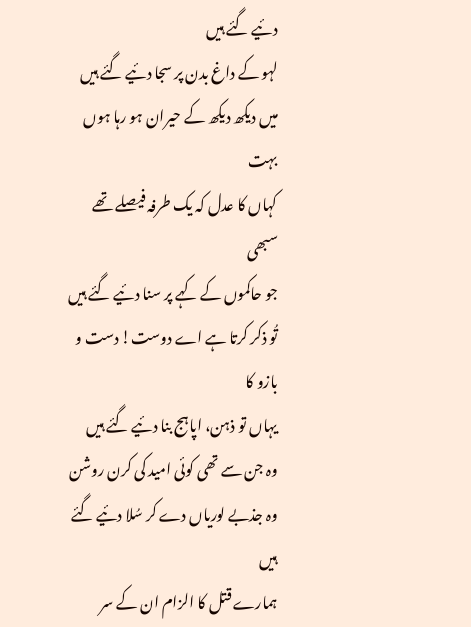دئیے گئے ہیں
لہو کے داغ بدن پر سجا دئیے گئے ہیں
میں دیکھ دیکھ کے حیران ہو رہا ہوں بہت
کہاں کا عدل کہ یک طرفہ فیصلے تھے سبھی
جو حاکموں کے کہے پر سنا دئیے گئے ہیں
تُو ذکر کرتا ہے اے دوست! دست و بازو کا
یہاں تو ذہن، اپاہج بنا دئیے گئے ہیں
وہ جن سے تھی کوئی امید کی کرن روشن
وہ جذبے لوریاں دے کر سُلا دئیے گئے ہیں
ہمارے قتل کا الزام ان کے سر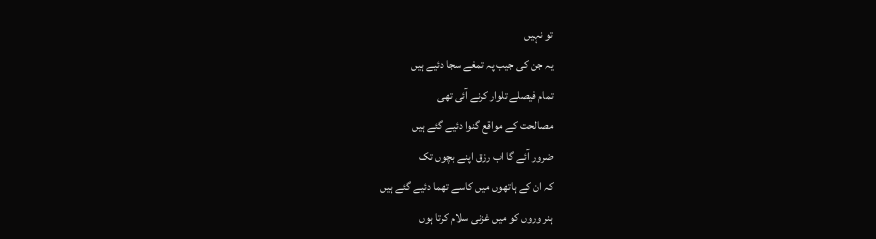تو نہیں
یہ جن کی جیب پہ تمغے سجا دئیے ہیں
تمام فیصلے تلوار کرنے آئی تھی
مصالحت کے مواقع گنوا دئیے گئے ہیں
ضرور آئے گا اب رزق اپنے بچوں تک
کہ ان کے ہاتھوں میں کاسے تھما دئیے گئے ہیں
ہنر وروں کو میں غزنی سلام کرتا ہوں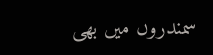سمندروں میں بھی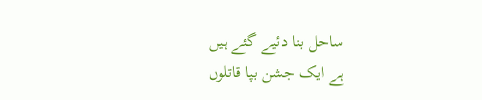ساحل بنا دئیے گئے ہیں
ہے ایک جشن بپا قاتلوں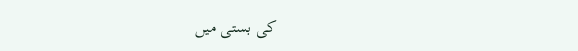کی بستی میں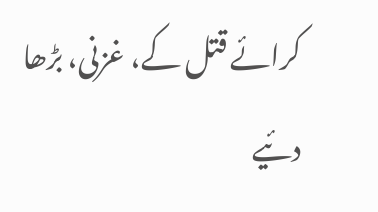کرائے قتل کے، غزنی، بڑھا دئیے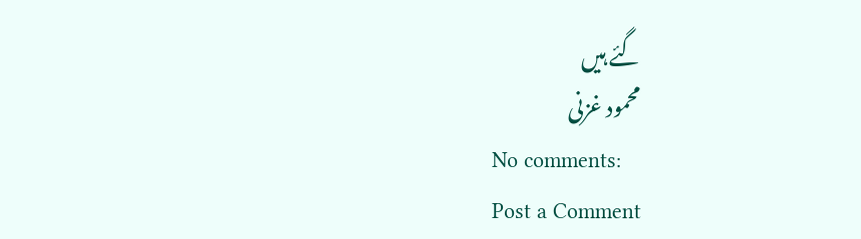گئے ہیں
محمود غزنی
No comments:
Post a Comment